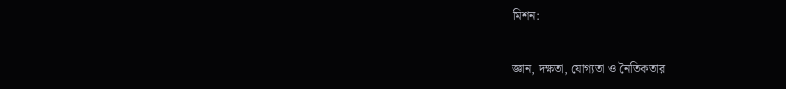মিশন:

জ্ঞান, দক্ষতা, যোগ্যতা ও নৈতিকতার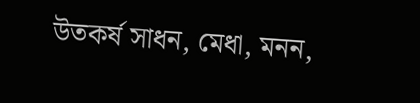উতকর্ষ সাধন, মেধা, মনন,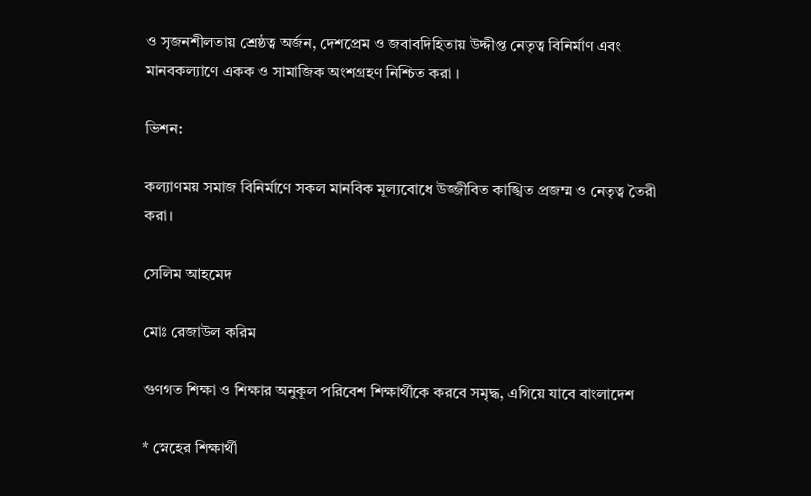ও সৃজনশীলতায় শ্রেষ্ঠত্ব অর্জন, দেশপ্রেম ও জবাবদিহিতায় উদ্দীপ্ত নেতৃত্ব বিনির্মাণ এবং মানবকল্যাণে একক ও সামাজিক অংশগ্রহণ নিশ্চিত করা ।

ভিশন:

কল্যাণময় সমাজ বিনির্মাণে সকল মানবিক মূল্যবোধে উজ্জীবিত কাঙ্খিত প্রজম্ম ও নেতৃত্ব তৈরী করা।

সেলিম আহমেদ

মোঃ রেজাউল করিম

গুণগত শিক্ষা ও শিক্ষার অনুকূল পরিবেশ শিক্ষার্থীকে করবে সমৃদ্ধ, এগিয়ে যাবে বাংলাদেশ

* স্নেহের শিক্ষার্থী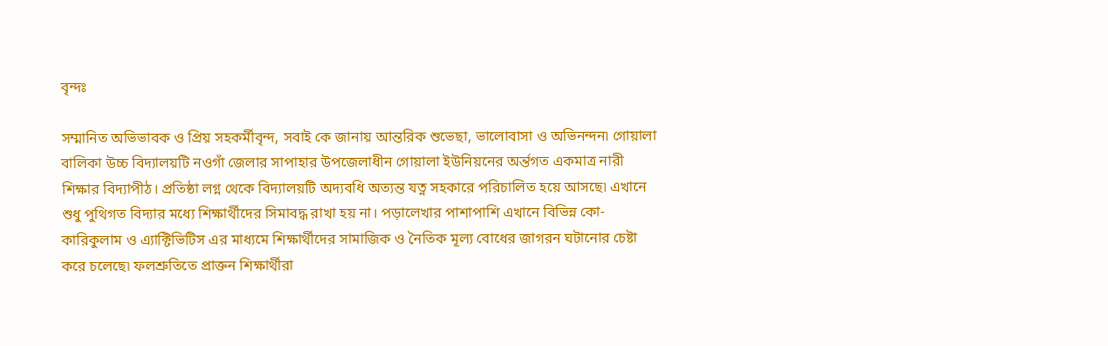বৃন্দঃ

সম্মানিত অভিভাবক ও প্রিয় সহকর্মীবৃন্দ, সবাই কে জানায় আন্তরিক শুভেছা, ভালোবাসা ও অভিনন্দন৷ গোয়ালা বালিকা উচ্চ বিদ্যালয়টি নওগাঁ জেলার সাপাহার উপজেলাধীন গোয়ালা ইউনিয়নের অর্ন্তগত একমাত্র নারী শিক্ষার বিদ্যাপীঠ। প্রতিষ্ঠা লগ্ন থেকে বিদ্যালয়টি অদ্যবধি অত্যন্ত যত্ন সহকারে পরিচালিত হয়ে আসছে৷ এখানে শুধু পুথিগত বিদ্যার মধ্যে শিক্ষার্থীদের সিমাবদ্ধ রাখা হয় না। পড়ালেখার পাশাপাশি এখানে বিভিন্ন কো-কারিকুলাম ও এ্যাক্টিভিটিস এর মাধ্যমে শিক্ষার্থীদের সামাজিক ও নৈতিক মূল্য বোধের জাগরন ঘটানোর চেষ্টা করে চলেছে৷ ফলশ্রুতিতে প্রাক্তন শিক্ষার্থীরা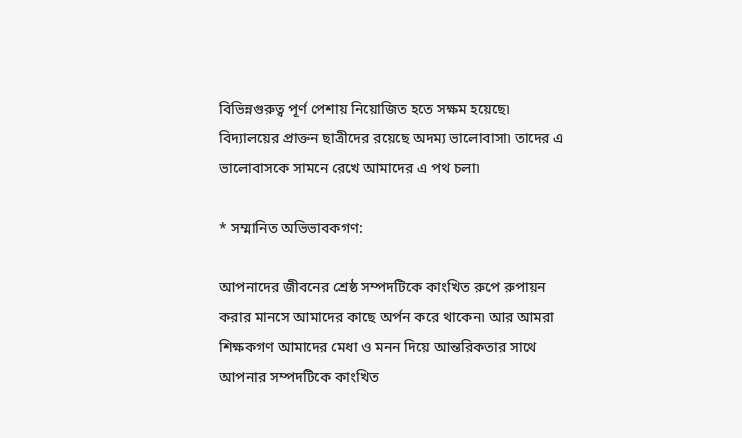বিভিন্নগুরুত্ব পূর্ণ পেশায় নিয়োজিত হতে সক্ষম হয়েছে৷ বিদ্যালয়ের প্রাক্তন ছাত্রীদের রয়েছে অদম্য ভালোবাসা৷ তাদের এ ভালোবাসকে সামনে রেখে আমাদের এ পথ চলা৷

* সম্মানিত অভিভাবকগণ:

আপনাদের জীবনের শ্রেষ্ঠ সম্পদটিকে কাংখিত রুপে রুপায়ন করার মানসে আমাদের কাছে অর্পন করে থাকেন৷ আর আমরা শিক্ষকগণ আমাদের মেধা ও মনন দিয়ে আন্তরিকতার সাথে আপনার সম্পদটিকে কাংখিত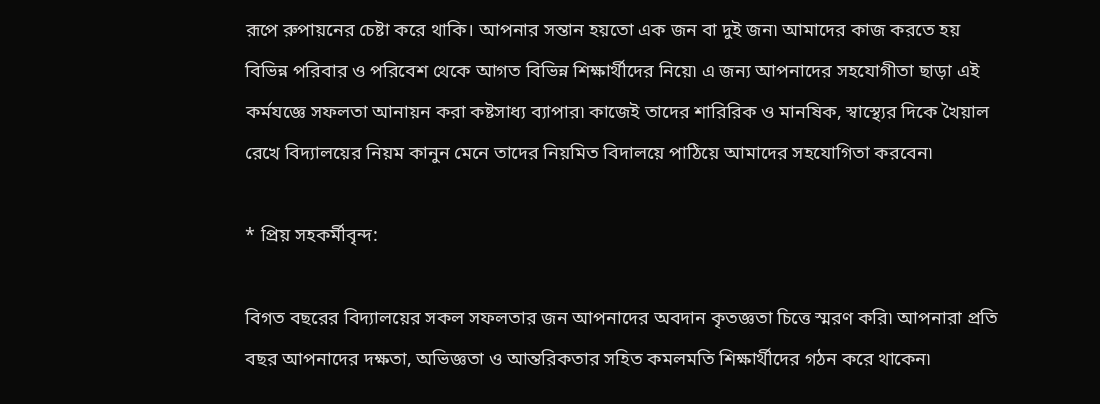রূপে রুপায়নের চেষ্টা করে থাকি। আপনার সন্তান হয়তো এক জন বা দুই জন৷ আমাদের কাজ করতে হয় বিভিন্ন পরিবার ও পরিবেশ থেকে আগত বিভিন্ন শিক্ষার্থীদের নিয়ে৷ এ জন্য আপনাদের সহযোগীতা ছাড়া এই কর্মযজ্ঞে সফলতা আনায়ন করা কষ্টসাধ্য ব্যাপার৷ কাজেই তাদের শারিরিক ও মানষিক, স্বাস্থ্যের দিকে খৈয়াল রেখে বিদ্যালয়ের নিয়ম কানুন মেনে তাদের নিয়মিত বিদালয়ে পাঠিয়ে আমাদের সহযোগিতা করবেন৷

* প্রিয় সহকর্মীবৃন্দ:

বিগত বছরের বিদ্যালয়ের সকল সফলতার জন আপনাদের অবদান কৃতজ্ঞতা চিত্তে স্মরণ করি৷ আপনারা প্রতি বছর আপনাদের দক্ষতা, অভিজ্ঞতা ও আন্তরিকতার সহিত কমলমতি শিক্ষার্থীদের গঠন করে থাকেন৷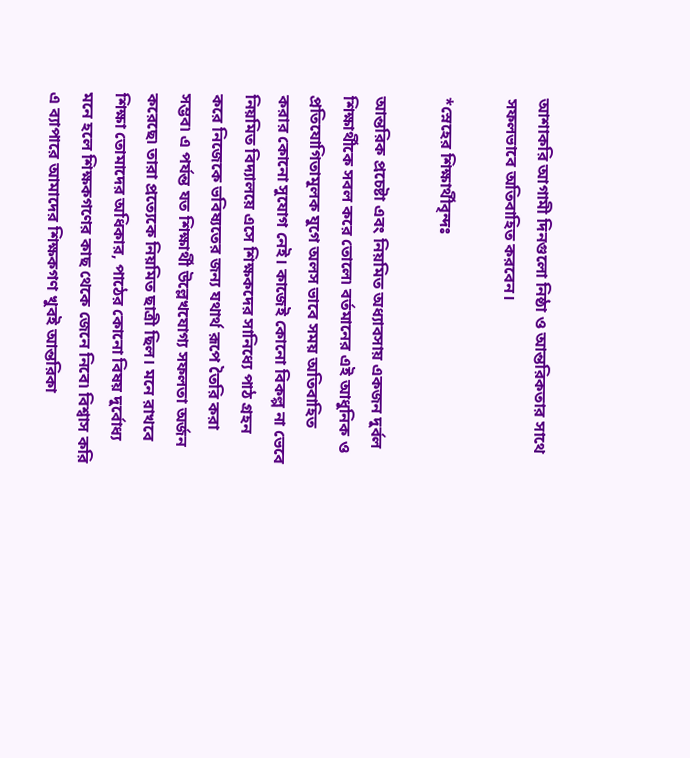আশাকরি আগামী দিনগুলো নিষ্ঠা ও আন্তরিকতার সাথে সফলভাবে অতিবাহিত করবেন।

*স্নেহের শিক্ষার্থীবৃন্দঃ

আন্তরিক প্রচেষ্টা এবং নিয়মিত অধ্যাবসায় একজন দুর্বল শিক্ষার্থীকে সবল করে তোলে৷ বর্তমানের এই আধুনিক ও প্রতিযোগিতামূলক যুগে অলস ভাবে সময় অতিবাহিত করার কোনো সুযোগ নেই। কাজেই কোনো বিকল্প না ভেবে নিয়মিত বিদ্যালয়ে এসে শিক্ষকদের সানিধ্যে পাঠ গ্রহন করে নিজেকে ভবিষ্যতের জন্য যথার্থ রূপে তৈরি করা সম্ভব৷ এ পর্যন্ত যত শিক্ষার্থী উল্লেখযোগ্য সফলতা অর্জন করেছে৷ তারা প্রত্যেকে নিয়মিত ছাত্রী ছিল। মনে রাখবে শিক্ষা তোমাদের অধিকার, পাঠের কোনো বিষয় দুর্বোধ্য মনে হলে শিক্ষকগণের কাছ থেকে জেনে নিবে৷ বিশ্বাস করি এ ব্যাপারে আমাদের শিক্ষকগণ খুবই আন্তরিকা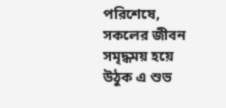পরিশেষে, সকলের জীবন সমৃদ্ধময় হয়ে উঠুক এ শুভ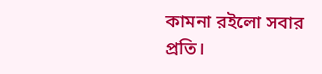কামনা রইলো সবার প্রতি।